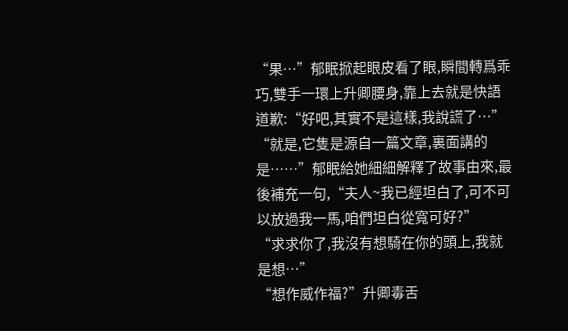“果…”郁眠掀起眼皮看了眼,瞬間轉爲乖巧,雙手一環上升卿腰身,靠上去就是快語道歉:“好吧,其實不是這樣,我說謊了…”
“就是,它隻是源自一篇文章,裏面講的是……”郁眠給她細細解釋了故事由來,最後補充一句,“夫人~我已經坦白了,可不可以放過我一馬,咱們坦白從寬可好?”
“求求你了,我沒有想騎在你的頭上,我就是想…”
“想作威作福?”升卿毒舌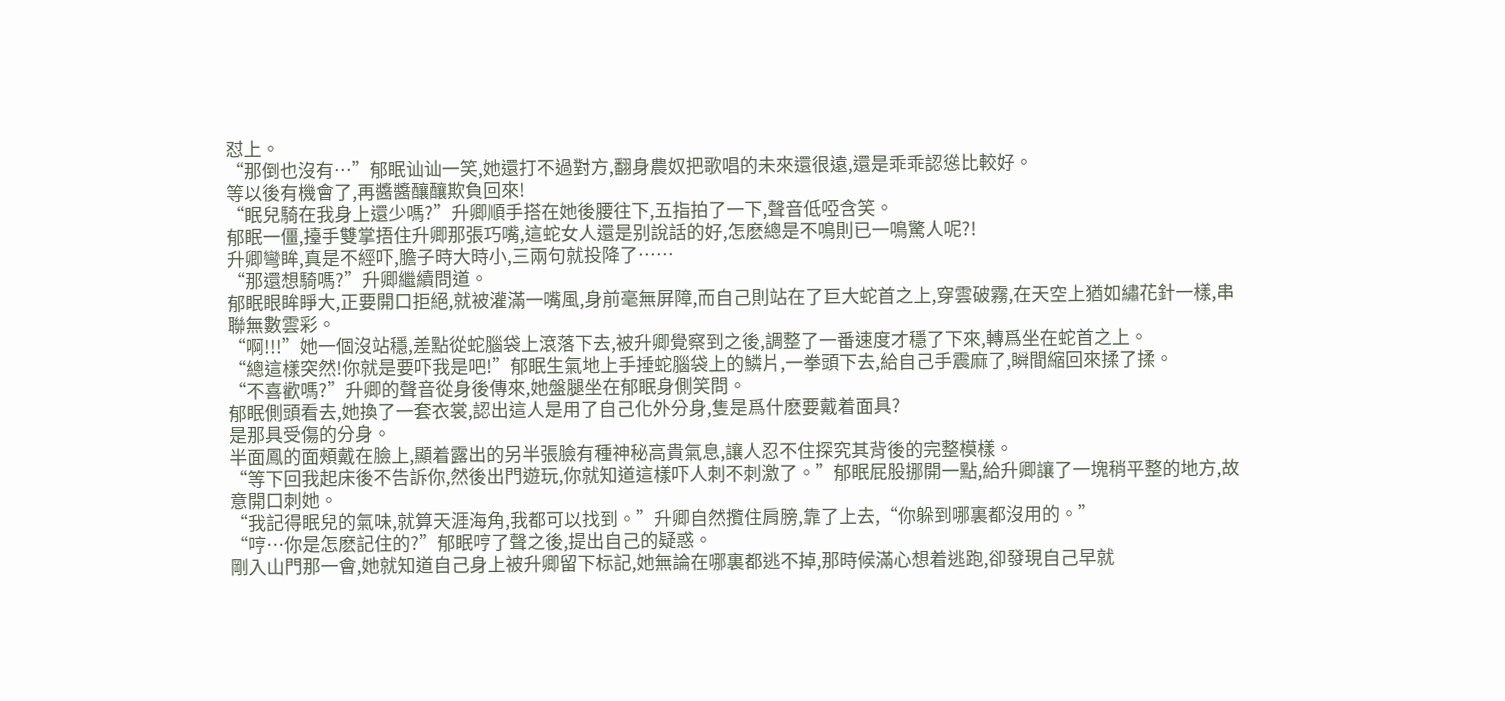怼上。
“那倒也沒有…”郁眠讪讪一笑,她還打不過對方,翻身農奴把歌唱的未來還很遠,還是乖乖認慫比較好。
等以後有機會了,再醬醬釀釀欺負回來!
“眠兒騎在我身上還少嗎?”升卿順手搭在她後腰往下,五指拍了一下,聲音低啞含笑。
郁眠一僵,擡手雙掌捂住升卿那張巧嘴,這蛇女人還是别說話的好,怎麽總是不鳴則已一鳴驚人呢?!
升卿彎眸,真是不經吓,膽子時大時小,三兩句就投降了……
“那還想騎嗎?”升卿繼續問道。
郁眠眼眸睜大,正要開口拒絕,就被灌滿一嘴風,身前毫無屏障,而自己則站在了巨大蛇首之上,穿雲破霧,在天空上猶如繡花針一樣,串聯無數雲彩。
“啊!!!”她一個沒站穩,差點從蛇腦袋上滾落下去,被升卿覺察到之後,調整了一番速度才穩了下來,轉爲坐在蛇首之上。
“總這樣突然!你就是要吓我是吧!”郁眠生氣地上手捶蛇腦袋上的鱗片,一拳頭下去,給自己手震麻了,瞬間縮回來揉了揉。
“不喜歡嗎?”升卿的聲音從身後傳來,她盤腿坐在郁眠身側笑問。
郁眠側頭看去,她換了一套衣裳,認出這人是用了自己化外分身,隻是爲什麽要戴着面具?
是那具受傷的分身。
半面鳳的面頰戴在臉上,顯着露出的另半張臉有種神秘高貴氣息,讓人忍不住探究其背後的完整模樣。
“等下回我起床後不告訴你,然後出門遊玩,你就知道這樣吓人刺不刺激了。”郁眠屁股挪開一點,給升卿讓了一塊稍平整的地方,故意開口刺她。
“我記得眠兒的氣味,就算天涯海角,我都可以找到。”升卿自然攬住肩膀,靠了上去,“你躲到哪裏都沒用的。”
“哼…你是怎麽記住的?”郁眠哼了聲之後,提出自己的疑惑。
剛入山門那一會,她就知道自己身上被升卿留下标記,她無論在哪裏都逃不掉,那時候滿心想着逃跑,卻發現自己早就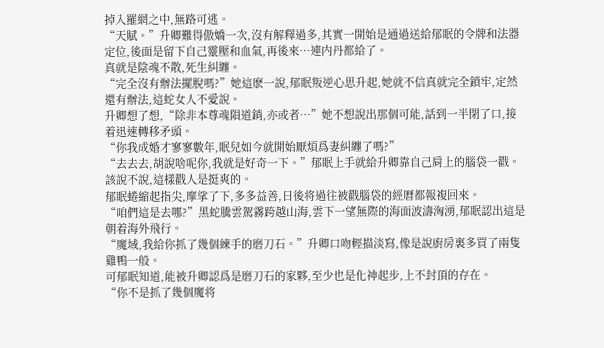掉入羅網之中,無路可逃。
“天賦。”升卿難得傲嬌一次,沒有解釋過多,其實一開始是通過送給郁眠的令牌和法器定位,後面是留下自己靈壓和血氣,再後來…連内丹都給了。
真就是陰魂不散,死生糾纏。
“完全沒有辦法擺脫嗎?”她這麽一說,郁眠叛逆心思升起,她就不信真就完全鎖牢,定然還有辦法,這蛇女人不愛說。
升卿想了想,“除非本尊魂隕道銷,亦或者…”她不想說出那個可能,話到一半閉了口,接着迅速轉移矛頭。
“你我成婚才寥寥數年,眠兒如今就開始厭煩爲妻糾纏了嗎?”
“去去去,胡說啥呢你,我就是好奇一下。”郁眠上手就給升卿靠自己肩上的腦袋一戳。
該說不說,這樣戳人是挺爽的。
郁眠蜷縮起指尖,摩挲了下,多多益善,日後将過往被戳腦袋的經曆都報複回來。
“咱們這是去哪?”黑蛇騰雲駕霧跨越山海,雲下一望無際的海面波濤洶湧,郁眠認出這是朝着海外飛行。
“魔域,我給你抓了幾個練手的磨刀石。”升卿口吻輕描淡寫,像是說廚房裏多買了兩隻雞鴨一般。
可郁眠知道,能被升卿認爲是磨刀石的家夥,至少也是化神起步,上不封頂的存在。
“你不是抓了幾個魔将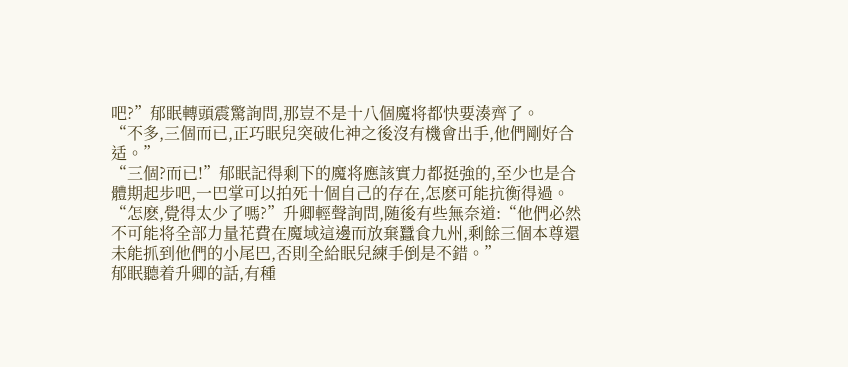吧?”郁眠轉頭震驚詢問,那豈不是十八個魔将都快要湊齊了。
“不多,三個而已,正巧眠兒突破化神之後沒有機會出手,他們剛好合适。”
“三個?而已!”郁眠記得剩下的魔将應該實力都挺強的,至少也是合體期起步吧,一巴掌可以拍死十個自己的存在,怎麽可能抗衡得過。
“怎麽,覺得太少了嗎?”升卿輕聲詢問,随後有些無奈道:“他們必然不可能将全部力量花費在魔域這邊而放棄蠶食九州,剩餘三個本尊還未能抓到他們的小尾巴,否則全給眠兒練手倒是不錯。”
郁眠聽着升卿的話,有種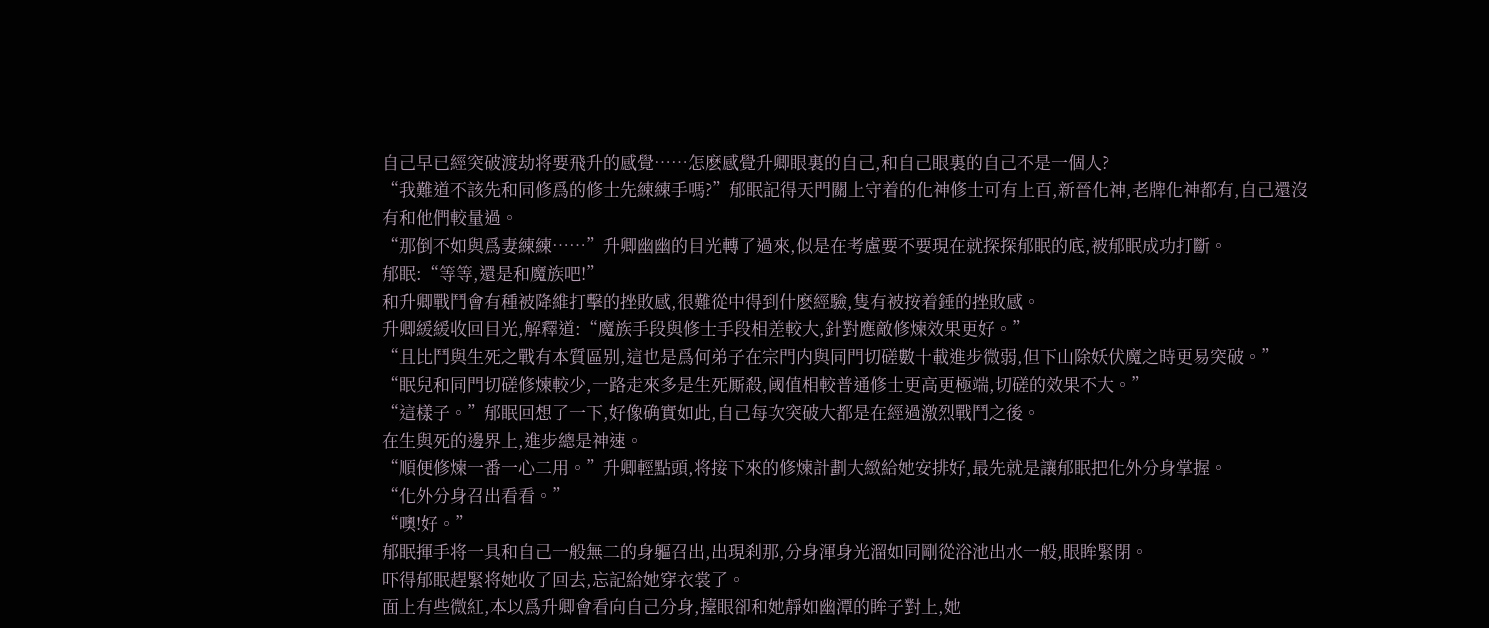自己早已經突破渡劫将要飛升的感覺……怎麽感覺升卿眼裏的自己,和自己眼裏的自己不是一個人?
“我難道不該先和同修爲的修士先練練手嗎?”郁眠記得天門關上守着的化神修士可有上百,新晉化神,老牌化神都有,自己還沒有和他們較量過。
“那倒不如與爲妻練練……”升卿幽幽的目光轉了過來,似是在考慮要不要現在就探探郁眠的底,被郁眠成功打斷。
郁眠:“等等,還是和魔族吧!”
和升卿戰鬥會有種被降維打擊的挫敗感,很難從中得到什麽經驗,隻有被按着錘的挫敗感。
升卿緩緩收回目光,解釋道:“魔族手段與修士手段相差較大,針對應敵修煉效果更好。”
“且比鬥與生死之戰有本質區别,這也是爲何弟子在宗門内與同門切磋數十載進步微弱,但下山除妖伏魔之時更易突破。”
“眠兒和同門切磋修煉較少,一路走來多是生死厮殺,阈值相較普通修士更高更極端,切磋的效果不大。”
“這樣子。”郁眠回想了一下,好像确實如此,自己每次突破大都是在經過激烈戰鬥之後。
在生與死的邊界上,進步總是神速。
“順便修煉一番一心二用。”升卿輕點頭,将接下來的修煉計劃大緻給她安排好,最先就是讓郁眠把化外分身掌握。
“化外分身召出看看。”
“噢!好。”
郁眠揮手将一具和自己一般無二的身軀召出,出現刹那,分身渾身光溜如同剛從浴池出水一般,眼眸緊閉。
吓得郁眠趕緊将她收了回去,忘記給她穿衣裳了。
面上有些微紅,本以爲升卿會看向自己分身,擡眼卻和她靜如幽潭的眸子對上,她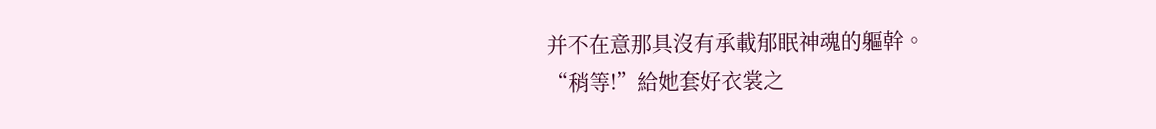并不在意那具沒有承載郁眠神魂的軀幹。
“稍等!”給她套好衣裳之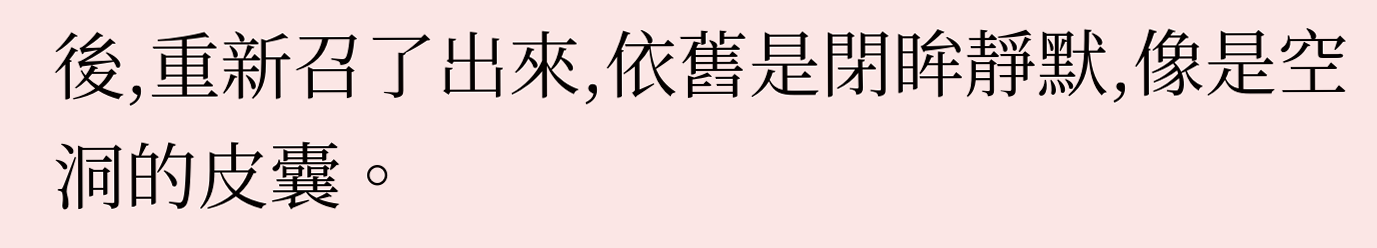後,重新召了出來,依舊是閉眸靜默,像是空洞的皮囊。